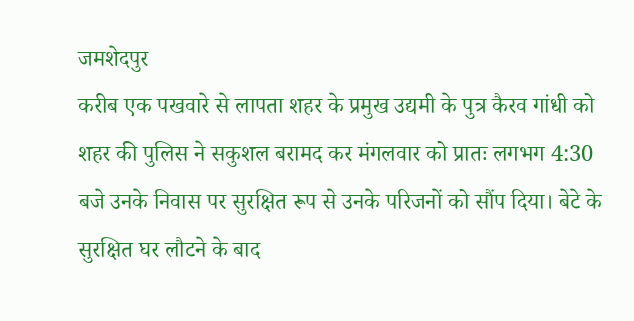जमशेदपुर
करीब एक पखवारे से लापता शहर के प्रमुख उद्यमी के पुत्र कैरव गांधी को
शहर की पुलिस ने सकुशल बरामद कर मंगलवार को प्रातः लगभग 4:30 बजे उनके निवास पर सुरक्षित रूप से उनके परिजनों को सौंप दिया। बेटे के सुरक्षित घर लौटने के बाद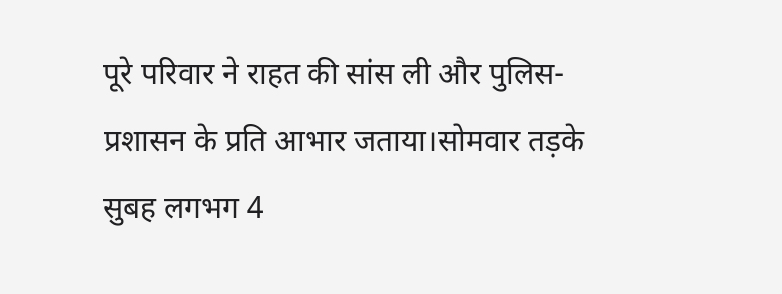पूरे परिवार ने राहत की सांस ली और पुलिस-प्रशासन के प्रति आभार जताया।सोमवार तड़के सुबह लगभग 4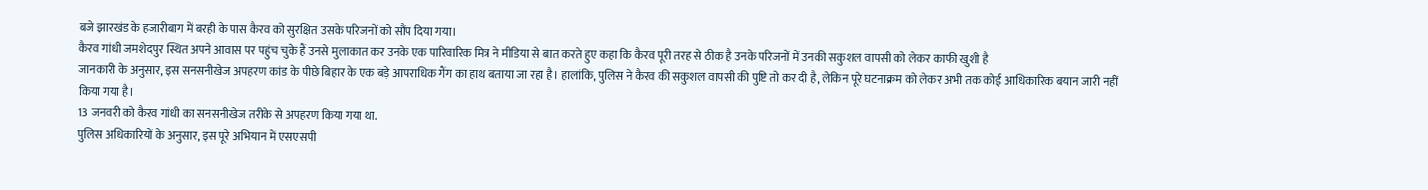बजे झारखंड के हजारीबाग में बरही के पास कैरव को सुरक्षित उसके परिजनों को सौंप दिया गया।
कैरव गांधी जमशेदपुर स्थित अपने आवास पर पहुंच चुके हैं उनसे मुलाकात कर उनके एक पारिवारिक मित्र ने मीडिया से बात करते हुए कहा कि कैरव पूरी तरह से ठीक है उनके परिजनों में उनकी सकुशल वापसी को लेकर काफी खुशी है
जानकारी के अनुसार, इस सनसनीखेज अपहरण कांड के पीछे बिहार के एक बड़े आपराधिक गैंग का हाथ बताया जा रहा है। हालांकि, पुलिस ने कैरव की सकुशल वापसी की पुष्टि तो कर दी है, लेकिन पूरे घटनाक्रम को लेकर अभी तक कोई आधिकारिक बयान जारी नहीं किया गया है।
13 जनवरी को कैरव गांधी का सनसनीखेज तरीके से अपहरण किया गया था.
पुलिस अधिकारियों के अनुसार, इस पूरे अभियान में एसएसपी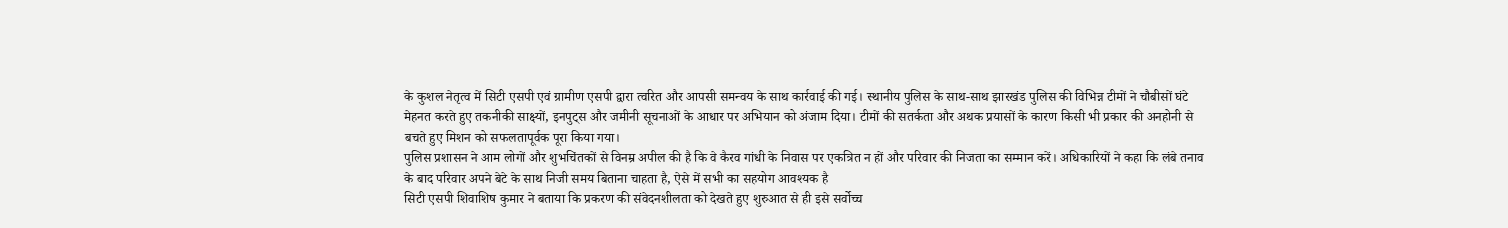के कुशल नेतृत्व में सिटी एसपी एवं ग्रामीण एसपी द्वारा त्वरित और आपसी समन्वय के साथ कार्रवाई की गई। स्थानीय पुलिस के साथ-साथ झारखंड पुलिस की विभिन्न टीमों ने चौबीसों घंटे मेहनत करते हुए तकनीकी साक्ष्यों, इनपुट्स और जमीनी सूचनाओं के आधार पर अभियान को अंजाम दिया। टीमों की सतर्कता और अथक प्रयासों के कारण किसी भी प्रकार की अनहोनी से बचते हुए मिशन को सफलतापूर्वक पूरा किया गया।
पुलिस प्रशासन ने आम लोगों और शुभचिंतकों से विनम्र अपील की है कि वे कैरव गांधी के निवास पर एकत्रित न हों और परिवार की निजता का सम्मान करें। अधिकारियों ने कहा कि लंबे तनाव के बाद परिवार अपने बेटे के साथ निजी समय बिताना चाहता है, ऐसे में सभी का सहयोग आवश्यक है
सिटी एसपी शिवाशिष कुमार ने बताया कि प्रकरण की संवेदनशीलता को देखते हुए शुरुआत से ही इसे सर्वोच्च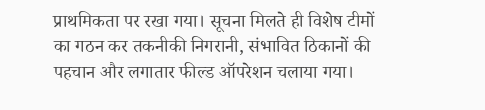प्राथमिकता पर रखा गया। सूचना मिलते ही विशेष टीमों का गठन कर तकनीकी निगरानी, संभावित ठिकानों की पहचान और लगातार फील्ड ऑपरेशन चलाया गया।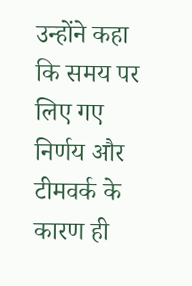उन्होंने कहा कि समय पर लिए गए निर्णय और टीमवर्क के कारण ही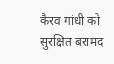कैरव गांधी को सुरक्षित बरामद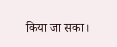किया जा सका।